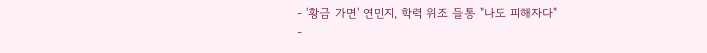- '황금 가면' 연민지, 학력 위조 들통 "나도 피해자다"
-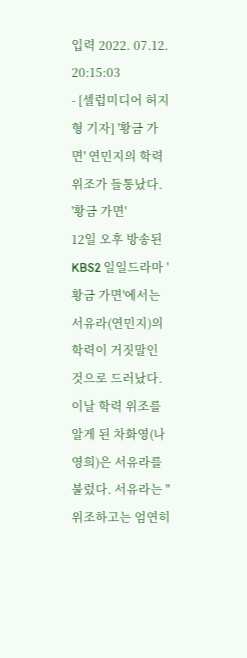입력 2022. 07.12. 20:15:03
- [셀럽미디어 허지형 기자] '황금 가면' 연민지의 학력 위조가 들통났다.
'황금 가면'
12일 오후 방송된 KBS2 일일드라마 '황금 가면'에서는 서유라(연민지)의 학력이 거짓말인 것으로 드러났다.
이날 학력 위조를 알게 된 차화영(나영희)은 서유라를 불렀다. 서유라는 "위조하고는 엄연히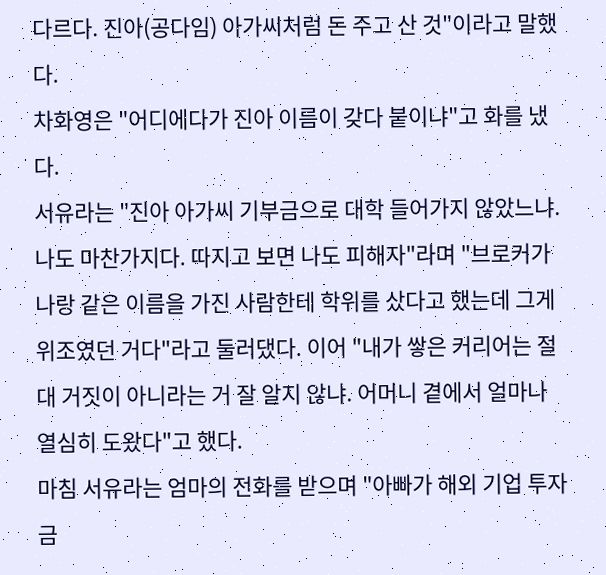다르다. 진아(공다임) 아가씨처럼 돈 주고 산 것"이라고 말했다.
차화영은 "어디에다가 진아 이름이 갖다 붙이냐"고 화를 냈다.
서유라는 "진아 아가씨 기부금으로 대학 들어가지 않았느냐. 나도 마찬가지다. 따지고 보면 나도 피해자"라며 "브로커가 나랑 같은 이름을 가진 사람한테 학위를 샀다고 했는데 그게 위조였던 거다"라고 둘러댔다. 이어 "내가 쌓은 커리어는 절대 거짓이 아니라는 거 잘 알지 않냐. 어머니 곁에서 얼마나 열심히 도왔다"고 했다.
마침 서유라는 엄마의 전화를 받으며 "아빠가 해외 기업 투자금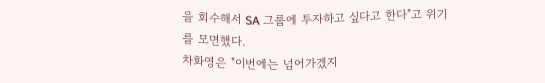을 회수해서 SA 그룹에 투자하고 싶다고 한다"고 위기를 모면했다.
차화영은 "이번에는 넘어가겠지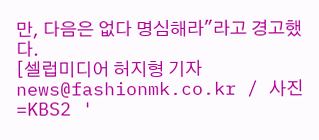만, 다음은 없다 명심해라"라고 경고했다.
[셀럽미디어 허지형 기자 news@fashionmk.co.kr / 사진=KBS2 '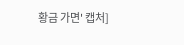황금 가면' 캡처]